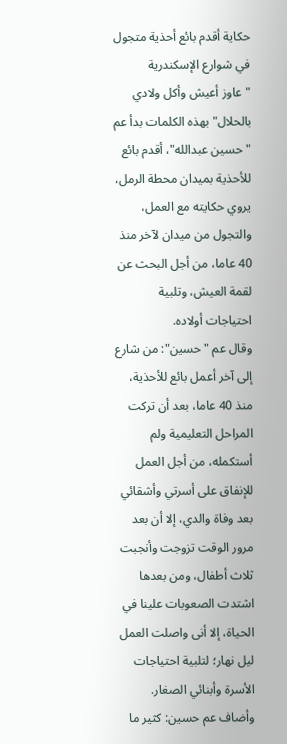حكاية أقدم بائع أحذية متجول في شوارع الإسكندرية
"عاوز أعيش وأكل ولادي بالحلال" بهذه الكلمات بدأ عم "حسين عبدالله"، أقدم بائع للأحذية بميدان محطة الرمل، يروي حكايته مع العمل، والتجول من ميدان لآخر منذ 40 عاما، من أجل البحث عن لقمة العيش، وتلبية احتياجات أولاده.
وقال عم "حسين": من شارع إلى آخر أعمل بائع للأحذية، منذ 40 عاما، بعد أن تركت المراحل التعليمية ولم أستكمله، من أجل العمل للإنفاق على أسرتي وأشقائي بعد وفاة والدي، إلا أن بعد مرور الوقت تزوجت وأنجبت ثلاث أطفال، ومن بعدها اشتدت الصعوبات علينا في الحياة، إلا أنى واصلت العمل ليل نهار؛ لتلبية احتياجات الأسرة وأبنائي الصغار.
وأضاف عم حسين: كثير ما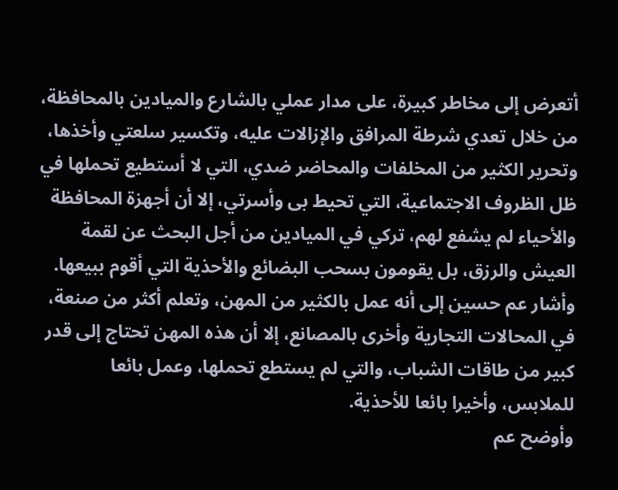أتعرض إلى مخاطر كبيرة، على مدار عملي بالشارع والميادين بالمحافظة، من خلال تعدي شرطة المرافق والإزالات عليه، وتكسير سلعتي وأخذها، وتحرير الكثير من المخلفات والمحاضر ضدي، التي لا أستطيع تحملها في ظل الظروف الاجتماعية، التي تحيط بى وأسرتي، إلا أن أجهزة المحافظة والأحياء لم يشفع لهم، تركي في الميادين من أجل البحث عن لقمة العيش والرزق، بل يقومون بسحب البضائع والأحذية التي أقوم ببيعها.
وأشار عم حسين إلى أنه عمل بالكثير من المهن، وتعلم أكثر من صنعة، في المحالات التجارية وأخرى بالمصانع، إلا أن هذه المهن تحتاج إلى قدر كبير من طاقات الشباب، والتي لم يستطع تحملها، وعمل بائعا للملابس، وأخيرا بائعا للأحذية.
وأوضح عم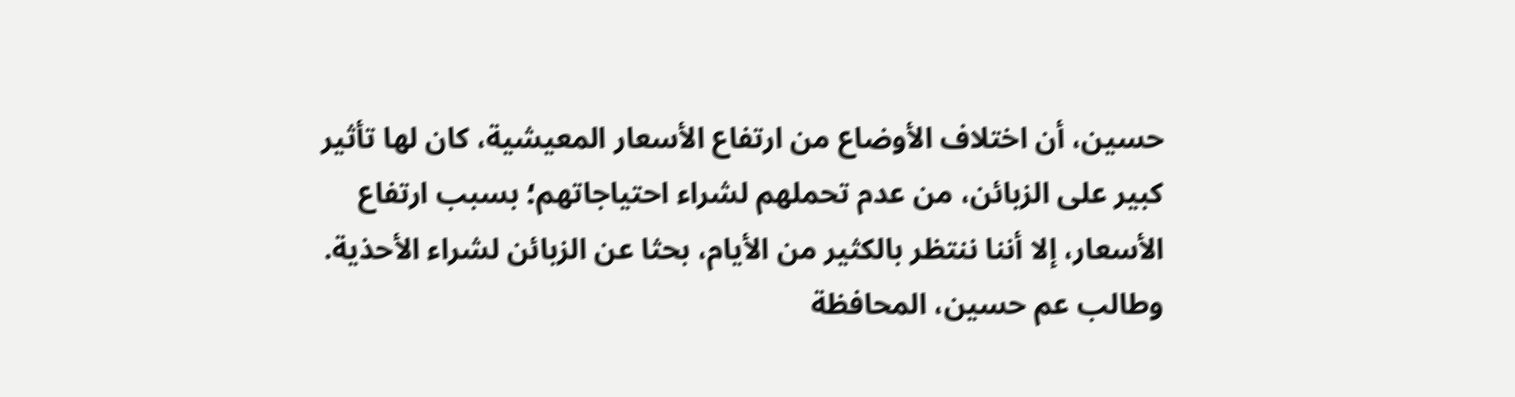حسين، أن اختلاف الأوضاع من ارتفاع الأسعار المعيشية، كان لها تأثير كبير على الزبائن، من عدم تحملهم لشراء احتياجاتهم؛ بسبب ارتفاع الأسعار، إلا أننا ننتظر بالكثير من الأيام، بحثا عن الزبائن لشراء الأحذية.
وطالب عم حسين، المحافظة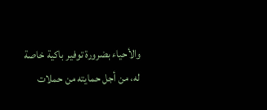والأحياء بضرورة توفير باكية خاصة له، من أجل حمايته من حملات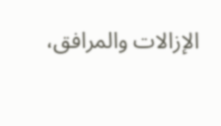الإزالات والمرافق،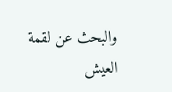والبحث عن لقمة العيش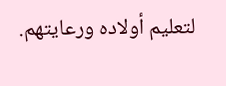لتعليم أولاده ورعايتهم.